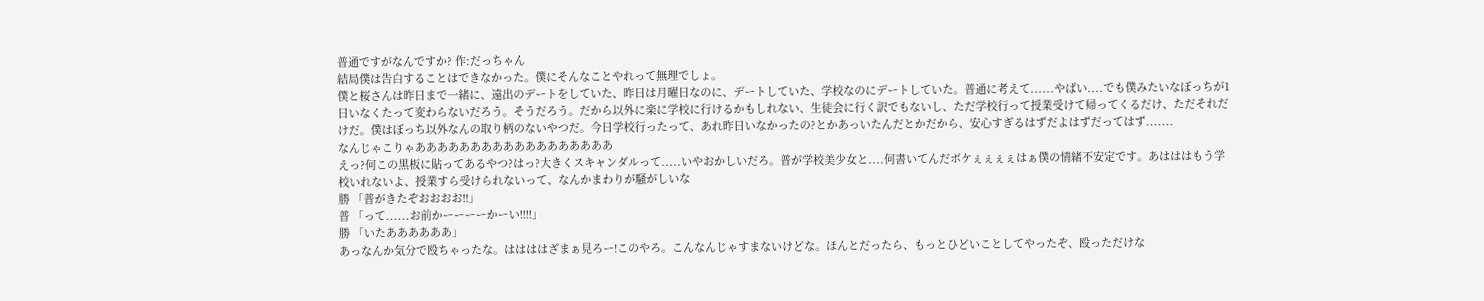普通ですがなんですか? 作:だっちゃん
結局僕は告白することはできなかった。僕にそんなことやれって無理でしょ。
僕と桜さんは昨日まで一緒に、遠出のデートをしていた、昨日は月曜日なのに、デートしていた、学校なのにデートしていた。普通に考えて......やばい....でも僕みたいなぼっちが1日いなくたって変わらないだろう。そうだろう。だから以外に楽に学校に行けるかもしれない、生徒会に行く訳でもないし、ただ学校行って授業受けて帰ってくるだけ、ただそれだけだ。僕はぼっち以外なんの取り柄のないやつだ。今日学校行ったって、あれ昨日いなかったの?とかあっいたんだとかだから、安心すぎるはずだよはずだってはず.......
なんじゃこりゃああああああああああああああああああ
えっ?何この黒板に貼ってあるやつ?はっ?大きくスキャンダルって.....いやおかしいだろ。普が学校美少女と....何書いてんだボケぇぇぇぇはぁ僕の情緒不安定です。あはははもう学校いれないよ、授業すら受けられないって、なんかまわりが騒がしいな
勝 「普がきたぞおおおお!!」
普 「って......お前かーーーーかーい!!!!」
勝 「いたああああああ」
あっなんか気分で殴ちゃったな。ははははざまぁ見ろー!このやろ。こんなんじゃすまないけどな。ほんとだったら、もっとひどいことしてやったぞ、殴っただけな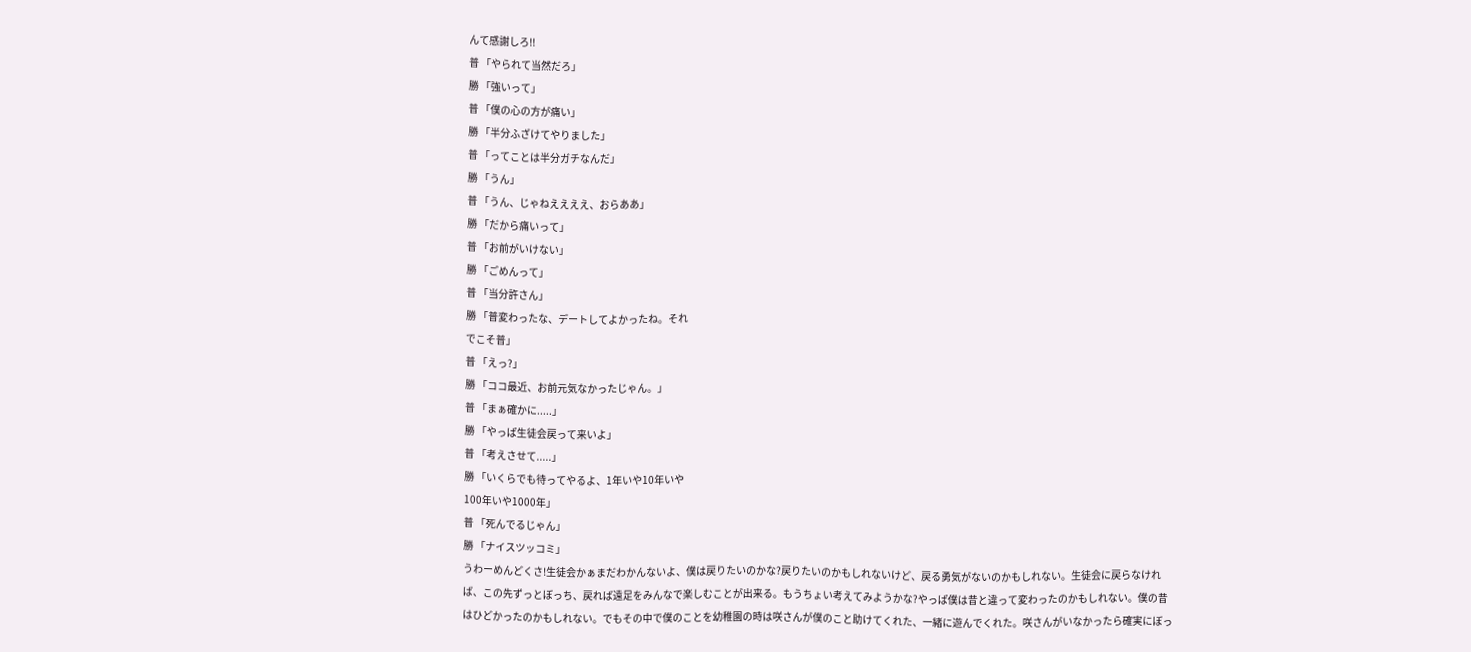んて感謝しろ!!
普 「やられて当然だろ」
勝 「強いって」
普 「僕の心の方が痛い」
勝 「半分ふざけてやりました」
普 「ってことは半分ガチなんだ」
勝 「うん」
普 「うん、じゃねええええ、おらああ」
勝 「だから痛いって」
普 「お前がいけない」
勝 「ごめんって」
普 「当分許さん」
勝 「普変わったな、デートしてよかったね。それ
でこそ普」
普 「えっ?」
勝 「ココ最近、お前元気なかったじゃん。」
普 「まぁ確かに.....」
勝 「やっぱ生徒会戻って来いよ」
普 「考えさせて.....」
勝 「いくらでも待ってやるよ、1年いや10年いや
100年いや1000年」
普 「死んでるじゃん」
勝 「ナイスツッコミ」
うわーめんどくさ!生徒会かぁまだわかんないよ、僕は戻りたいのかな?戻りたいのかもしれないけど、戻る勇気がないのかもしれない。生徒会に戻らなければ、この先ずっとぼっち、戻れば遠足をみんなで楽しむことが出来る。もうちょい考えてみようかな?やっぱ僕は昔と違って変わったのかもしれない。僕の昔はひどかったのかもしれない。でもその中で僕のことを幼稚園の時は咲さんが僕のこと助けてくれた、一緒に遊んでくれた。咲さんがいなかったら確実にぼっ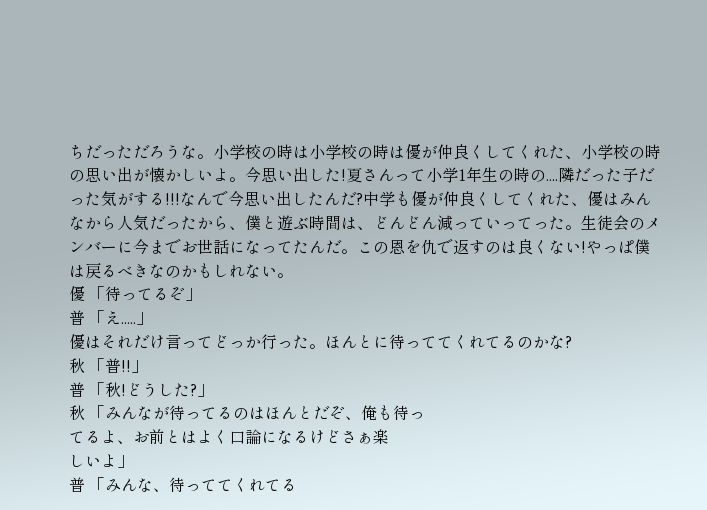ちだっただろうな。小学校の時は小学校の時は優が仲良くしてくれた、小学校の時の思い出が懐かしいよ。今思い出した!夏さんって小学1年生の時の....隣だった子だった気がする!!!なんで今思い出したんだ?中学も優が仲良くしてくれた、優はみんなから人気だったから、僕と遊ぶ時間は、どんどん減っていってった。生徒会のメンバーに今までお世話になってたんだ。この恩を仇で返すのは良くない!やっぱ僕は戻るべきなのかもしれない。
優 「待ってるぞ」
普 「え.....」
優はそれだけ言ってどっか行った。ほんとに待っててくれてるのかな?
秋 「普!!」
普 「秋!どうした?」
秋 「みんなが待ってるのはほんとだぞ、俺も待っ
てるよ、お前とはよく口論になるけどさぁ楽
しいよ」
普 「みんな、待っててくれてる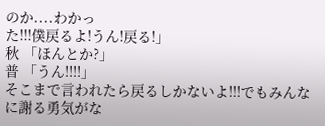のか....わかっ
た!!!僕戻るよ!うん!戻る!」
秋 「ほんとか?」
普 「うん!!!!」
そこまで言われたら戻るしかないよ!!!でもみんなに謝る勇気がな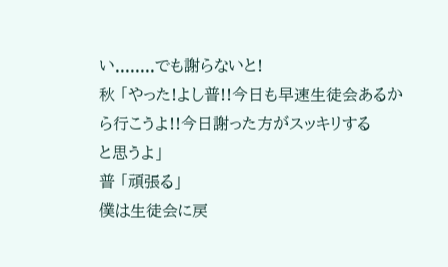い........でも謝らないと!
秋 「やった!よし普!!今日も早速生徒会あるか
ら行こうよ!!今日謝った方がスッキリする
と思うよ」
普 「頑張る」
僕は生徒会に戻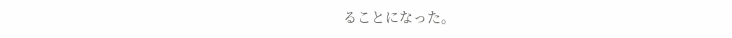ることになった。